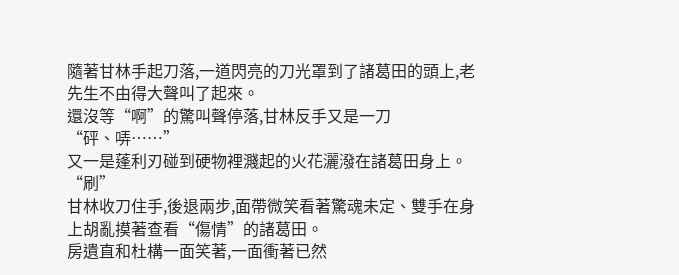隨著甘林手起刀落,一道閃亮的刀光罩到了諸葛田的頭上,老先生不由得大聲叫了起來。
還沒等“啊”的驚叫聲停落,甘林反手又是一刀
“砰、哢……”
又一是蓬利刃碰到硬物裡濺起的火花灑潑在諸葛田身上。
“刷”
甘林收刀住手,後退兩步,面帶微笑看著驚魂未定、雙手在身上胡亂摸著查看“傷情”的諸葛田。
房遺直和杜構一面笑著,一面衝著已然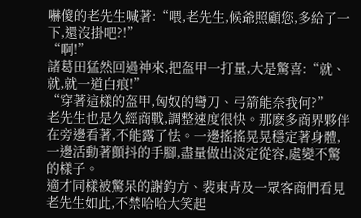嚇傻的老先生喊著:“喂,老先生,候爺照顧您,多給了一下,還沒掛吧?!”
“啊!”
諸葛田猛然回過神來,把盔甲一打量,大是驚喜:“就、就,就一道白痕!”
“穿著這樣的盔甲,匈奴的彎刀、弓箭能奈我何?”
老先生也是久經商戰,調整速度很快。那麽多商界夥伴在旁邊看著,不能露了怯。一邊搖搖晃晃穩定著身體,一邊活動著顫抖的手腳,盡量做出淡定從容,處變不驚的樣子。
適才同樣被驚呆的謝鈞方、裴東青及一眾客商們看見老先生如此,不禁哈哈大笑起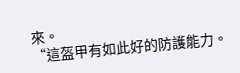來。
“這盔甲有如此好的防護能力。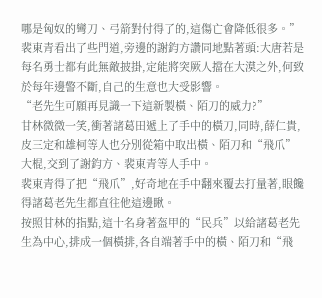哪是匈奴的彎刀、弓箭對付得了的,這傷亡會降低很多。”
裴東青看出了些門道,旁邊的謝鈞方讚同地點著頭:大唐若是每名勇士都有此無敵披掛,定能將突厥人擋在大漠之外,何致於每年邊警不斷,自己的生意也大受影響。
“老先生可願再見識一下這新製橫、陌刀的威力?”
甘林微微一笑,衝著諸葛田遞上了手中的橫刀,同時,薛仁貴,皮三定和雄柯等人也分別從箱中取出橫、陌刀和“飛爪”大棍,交到了謝鈞方、裴東青等人手中。
裴東青得了把“飛爪”,好奇地在手中翻來覆去打量著,眼饞得諸葛老先生都直往他這邊瞅。
按照甘林的指點,這十名身著盔甲的“民兵”以給諸葛老先生為中心,排成一個橫排,各自端著手中的橫、陌刀和“飛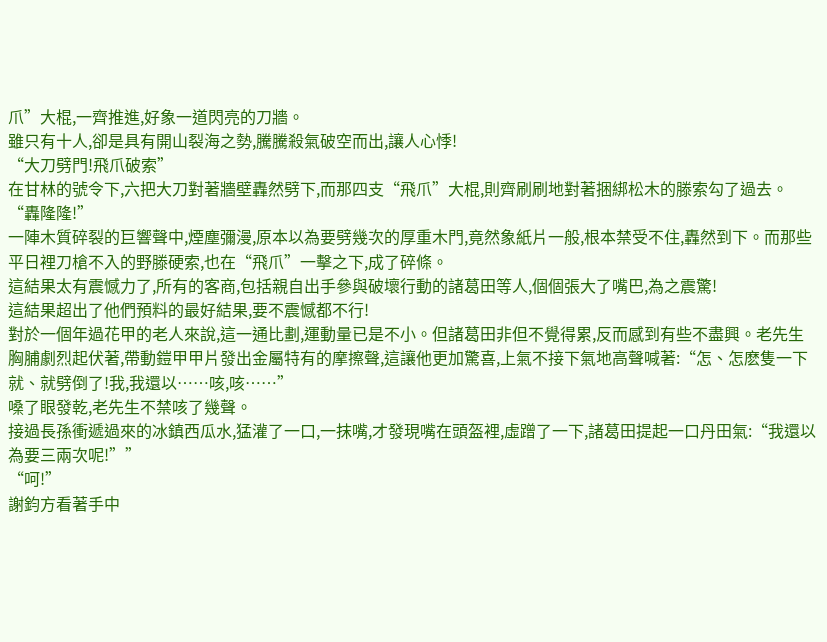爪”大棍,一齊推進,好象一道閃亮的刀牆。
雖只有十人,卻是具有開山裂海之勢,騰騰殺氣破空而出,讓人心悸!
“大刀劈門!飛爪破索”
在甘林的號令下,六把大刀對著牆壁轟然劈下,而那四支“飛爪”大棍,則齊刷刷地對著捆綁松木的滕索勾了過去。
“轟隆隆!”
一陣木質碎裂的巨響聲中,煙塵彌漫,原本以為要劈幾次的厚重木門,竟然象紙片一般,根本禁受不住,轟然到下。而那些平日裡刀槍不入的野滕硬索,也在“飛爪”一擊之下,成了碎條。
這結果太有震憾力了,所有的客商,包括親自出手參與破壞行動的諸葛田等人,個個張大了嘴巴,為之震驚!
這結果超出了他們預料的最好結果,要不震憾都不行!
對於一個年過花甲的老人來說,這一通比劃,運動量已是不小。但諸葛田非但不覺得累,反而感到有些不盡興。老先生胸脯劇烈起伏著,帶動鎧甲甲片發出金屬特有的摩擦聲,這讓他更加驚喜,上氣不接下氣地高聲喊著:“怎、怎麽隻一下就、就劈倒了!我,我還以……咳,咳……”
嗓了眼發乾,老先生不禁咳了幾聲。
接過長孫衝遞過來的冰鎮西瓜水,猛灌了一口,一抹嘴,才發現嘴在頭盔裡,虛蹭了一下,諸葛田提起一口丹田氣:“我還以為要三兩次呢!””
“呵!”
謝鈞方看著手中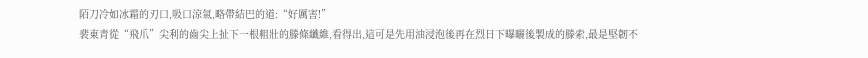陌刀冷如冰霜的刃口,吸口涼氣,略帶結巴的道:“好厲害!”
裴東青從“飛爪”尖利的齒尖上扯下一根粗壯的滕條纖維,看得出,這可是先用油浸泡後再在烈日下曝曬後製成的滕索,最是堅韌不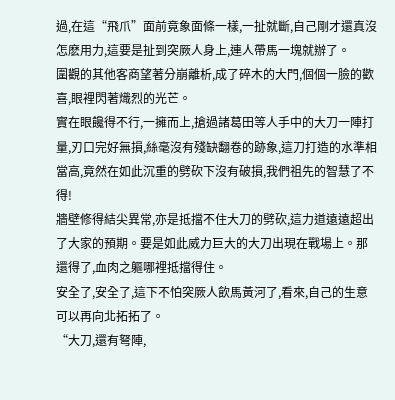過,在這“飛爪”面前竟象面條一樣,一扯就斷,自己剛才還真沒怎麽用力,這要是扯到突厥人身上,連人帶馬一塊就辦了。
圍觀的其他客商望著分崩離析,成了碎木的大門,個個一臉的歡喜,眼裡閃著熾烈的光芒。
實在眼饞得不行,一擁而上,搶過諸葛田等人手中的大刀一陣打量,刃口完好無損,絲毫沒有殘缺翻卷的跡象,這刀打造的水準相當高,竟然在如此沉重的劈砍下沒有破損,我們祖先的智慧了不得!
牆壁修得結尖異常,亦是抵擋不住大刀的劈砍,這力道遠遠超出了大家的預期。要是如此威力巨大的大刀出現在戰場上。那還得了,血肉之軀哪裡抵擋得住。
安全了,安全了,這下不怕突厥人飲馬黃河了,看來,自己的生意可以再向北拓拓了。
“大刀,還有弩陣,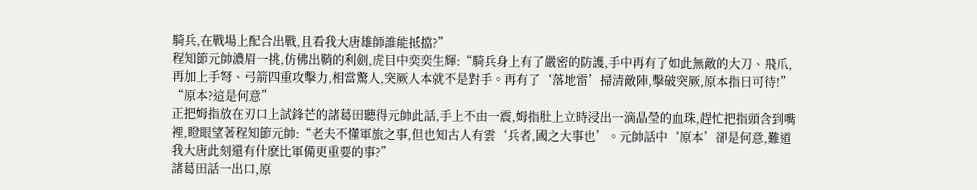騎兵,在戰場上配合出戰,且看我大唐雄師誰能抵擋?”
程知節元帥濃眉一挑,仿佛出鞘的利劍,虎目中奕奕生輝:“騎兵身上有了嚴密的防護,手中再有了如此無敵的大刀、飛爪,再加上手弩、弓箭四重攻擊力,相當驚人,突厥人本就不是對手。再有了‘落地雷’掃清敵陣,擊破突厥,原本指日可待!”
“原本?這是何意”
正把姆指放在刃口上試鋒芒的諸葛田聽得元帥此話,手上不由一震,姆指肚上立時浸出一滴晶瑩的血珠,趕忙把指頭含到嘴裡,瞪眼望著程知節元帥:“老夫不懂軍旅之事,但也知古人有雲‘兵者,國之大事也’。元帥話中‘原本’卻是何意,難道我大唐此刻還有什麽比軍備更重要的事?”
諸葛田話一出口,原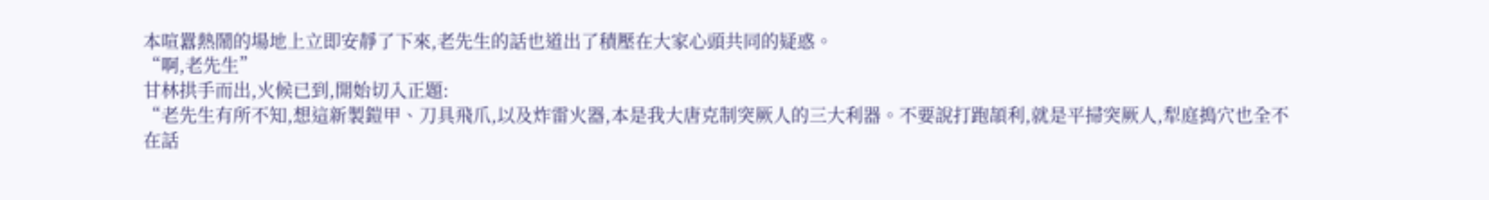本喧囂熱鬧的場地上立即安靜了下來,老先生的話也道出了積壓在大家心頭共同的疑惑。
“啊,老先生”
甘林拱手而出,火候已到,開始切入正題:
“老先生有所不知,想這新製鎧甲、刀具飛爪,以及炸雷火器,本是我大唐克制突厥人的三大利器。不要說打跑頡利,就是平掃突厥人,犁庭搗穴也全不在話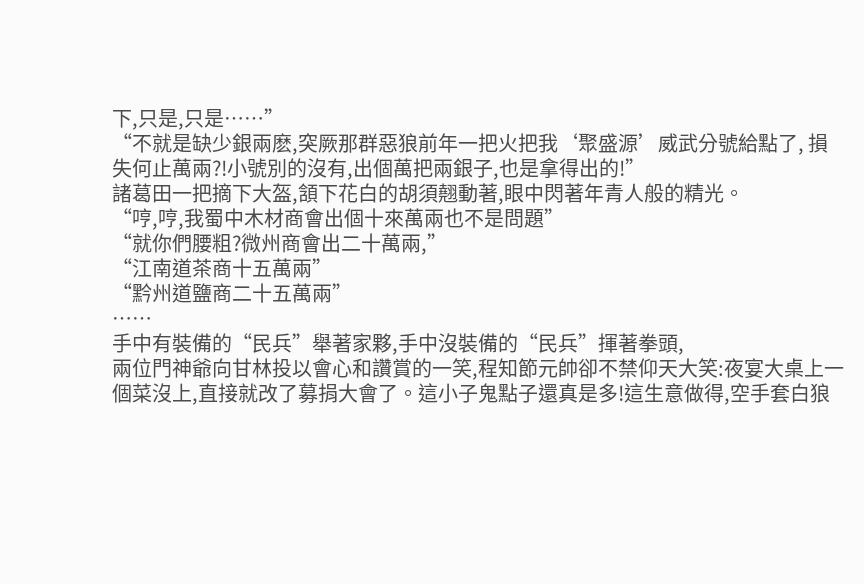下,只是,只是……”
“不就是缺少銀兩麽,突厥那群惡狼前年一把火把我‘聚盛源’威武分號給點了, 損失何止萬兩?!小號別的沒有,出個萬把兩銀子,也是拿得出的!”
諸葛田一把摘下大盔,頷下花白的胡須翹動著,眼中閃著年青人般的精光。
“哼,哼,我蜀中木材商會出個十來萬兩也不是問題”
“就你們腰粗?微州商會出二十萬兩,”
“江南道茶商十五萬兩”
“黔州道鹽商二十五萬兩”
……
手中有裝備的“民兵”舉著家夥,手中沒裝備的“民兵”揮著拳頭,
兩位門神爺向甘林投以會心和讚賞的一笑,程知節元帥卻不禁仰天大笑:夜宴大桌上一個菜沒上,直接就改了募捐大會了。這小子鬼點子還真是多!這生意做得,空手套白狼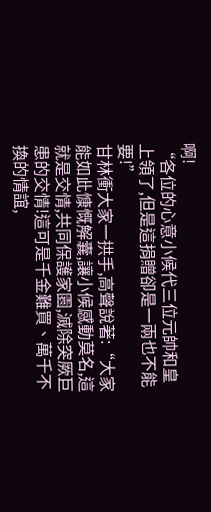啊!
“各位的心意小候代三位元帥和皇上領了,但是這捐贈卻是一兩也不能要!”
甘林衝大家一拱手,高聲說著:“大家能如此慷慨解囊,讓小候感動莫名,這就是交情,共同保護家園,滅除突厥巨患的交情!這可是千金難買、萬千不換的情誼,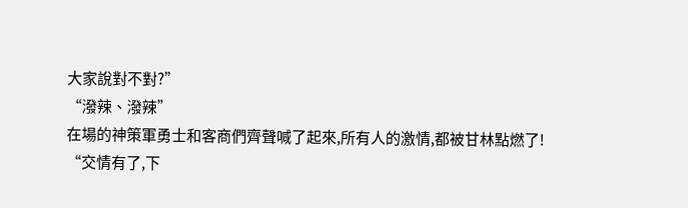大家說對不對?”
“潑辣、潑辣”
在場的神策軍勇士和客商們齊聲喊了起來,所有人的激情,都被甘林點燃了!
“交情有了,下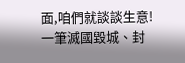面,咱們就談談生意!一筆滅國毀城、封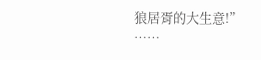狼居胥的大生意!”
……